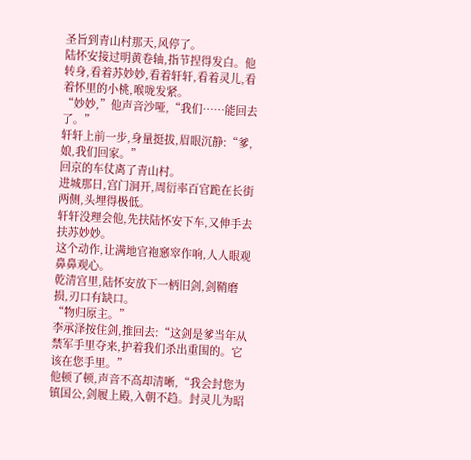圣旨到青山村那天,风停了。
陆怀安接过明黄卷轴,指节捏得发白。他转身,看着苏妙妙,看着轩轩,看着灵儿,看着怀里的小桃,喉咙发紧。
“妙妙,”他声音沙哑,“我们……能回去了。”
轩轩上前一步,身量挺拔,眉眼沉静:“爹,娘,我们回家。”
回京的车仗离了青山村。
进城那日,宫门洞开,周衍率百官跪在长街两侧,头埋得极低。
轩轩没理会他,先扶陆怀安下车,又伸手去扶苏妙妙。
这个动作,让满地官袍窸窣作响,人人眼观鼻鼻观心。
乾清宫里,陆怀安放下一柄旧剑,剑鞘磨损,刃口有缺口。
“物归原主。”
李承泽按住剑,推回去:“这剑是爹当年从禁军手里夺来,护着我们杀出重围的。它该在您手里。”
他顿了顿,声音不高却清晰,“我会封您为镇国公,剑履上殿,入朝不趋。封灵儿为昭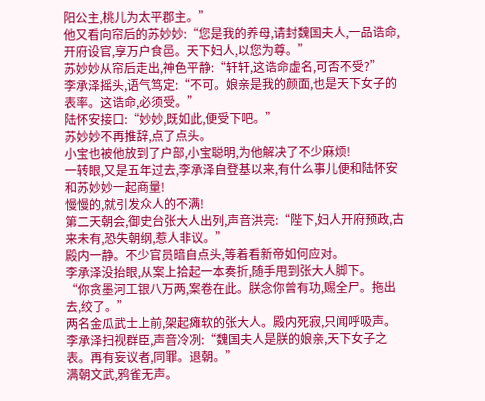阳公主,桃儿为太平郡主。”
他又看向帘后的苏妙妙:“您是我的养母,请封魏国夫人,一品诰命,开府设官,享万户食邑。天下妇人,以您为尊。”
苏妙妙从帘后走出,神色平静:“轩轩,这诰命虚名,可否不受?”
李承泽摇头,语气笃定:“不可。娘亲是我的颜面,也是天下女子的表率。这诰命,必须受。”
陆怀安接口:“妙妙,既如此,便受下吧。”
苏妙妙不再推辞,点了点头。
小宝也被他放到了户部,小宝聪明,为他解决了不少麻烦!
一转眼,又是五年过去,李承泽自登基以来,有什么事儿便和陆怀安和苏妙妙一起商量!
慢慢的,就引发众人的不满!
第二天朝会,御史台张大人出列,声音洪亮:“陛下,妇人开府预政,古来未有,恐失朝纲,惹人非议。”
殿内一静。不少官员暗自点头,等着看新帝如何应对。
李承泽没抬眼,从案上拾起一本奏折,随手甩到张大人脚下。
“你贪墨河工银八万两,案卷在此。朕念你曾有功,赐全尸。拖出去,绞了。”
两名金瓜武士上前,架起瘫软的张大人。殿内死寂,只闻呼吸声。
李承泽扫视群臣,声音冷冽:“魏国夫人是朕的娘亲,天下女子之表。再有妄议者,同罪。退朝。”
满朝文武,鸦雀无声。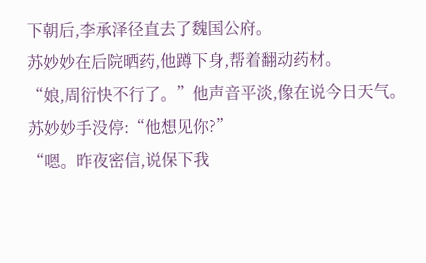下朝后,李承泽径直去了魏国公府。
苏妙妙在后院晒药,他蹲下身,帮着翻动药材。
“娘,周衍快不行了。”他声音平淡,像在说今日天气。
苏妙妙手没停:“他想见你?”
“嗯。昨夜密信,说保下我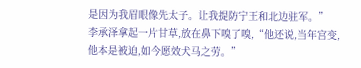是因为我眉眼像先太子。让我提防宁王和北边驻军。”
李承泽拿起一片甘草,放在鼻下嗅了嗅,“他还说,当年宫变,他本是被迫,如今愿效犬马之劳。”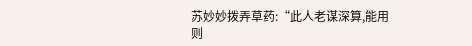苏妙妙拨弄草药:“此人老谋深算,能用则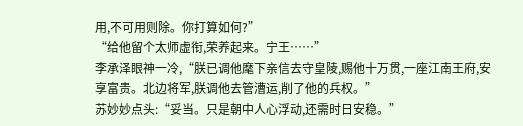用,不可用则除。你打算如何?”
“给他留个太师虚衔,荣养起来。宁王……”
李承泽眼神一冷,“朕已调他麾下亲信去守皇陵,赐他十万贯,一座江南王府,安享富贵。北边将军,朕调他去管漕运,削了他的兵权。”
苏妙妙点头:“妥当。只是朝中人心浮动,还需时日安稳。”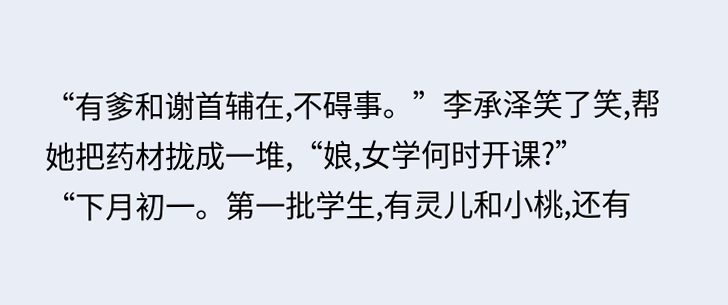“有爹和谢首辅在,不碍事。”李承泽笑了笑,帮她把药材拢成一堆,“娘,女学何时开课?”
“下月初一。第一批学生,有灵儿和小桃,还有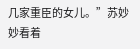几家重臣的女儿。”苏妙妙看着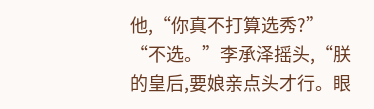他,“你真不打算选秀?”
“不选。”李承泽摇头,“朕的皇后,要娘亲点头才行。眼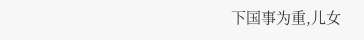下国事为重,儿女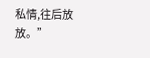私情,往后放放。”